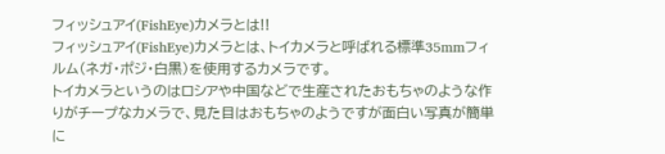フィッシュアイ(FishEye)カメラとは!!
フィッシュアイ(FishEye)カメラとは、トイカメラと呼ばれる標準35mmフィルム(ネガ・ポジ・白黒)を使用するカメラです。
トイカメラというのはロシアや中国などで生産されたおもちゃのような作りがチープなカメラで、見た目はおもちゃのようですが面白い写真が簡単に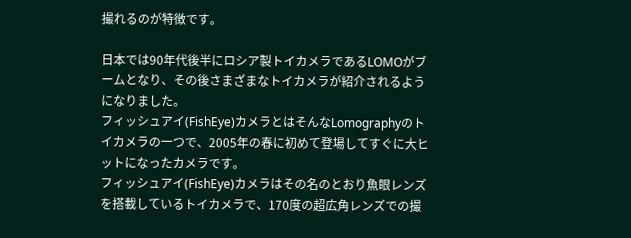撮れるのが特徴です。

日本では90年代後半にロシア製トイカメラであるLOMOがブームとなり、その後さまざまなトイカメラが紹介されるようになりました。
フィッシュアイ(FishEye)カメラとはそんなLomographyのトイカメラの一つで、2005年の春に初めて登場してすぐに大ヒットになったカメラです。
フィッシュアイ(FishEye)カメラはその名のとおり魚眼レンズを搭載しているトイカメラで、170度の超広角レンズでの撮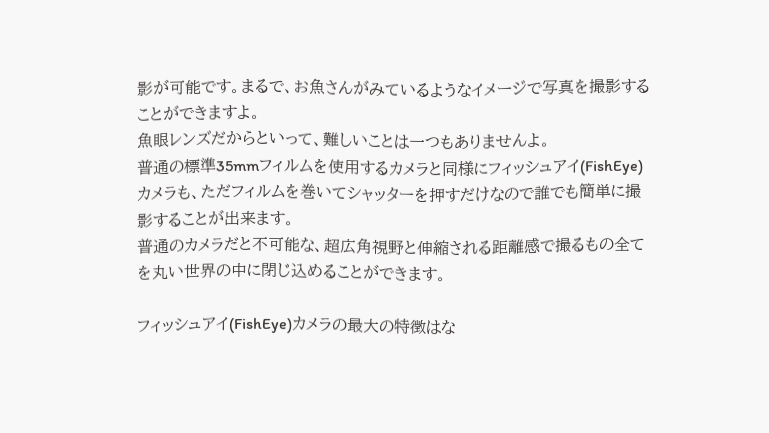影が可能です。まるで、お魚さんがみているようなイメージで写真を撮影することができますよ。
魚眼レンズだからといって、難しいことは一つもありませんよ。
普通の標準35mmフィルムを使用するカメラと同様にフィッシュアイ(FishEye)カメラも、ただフィルムを巻いてシャッターを押すだけなので誰でも簡単に撮影することが出来ます。
普通のカメラだと不可能な、超広角視野と伸縮される距離感で撮るもの全てを丸い世界の中に閉じ込めることができます。

フィッシュアイ(FishEye)カメラの最大の特徴はな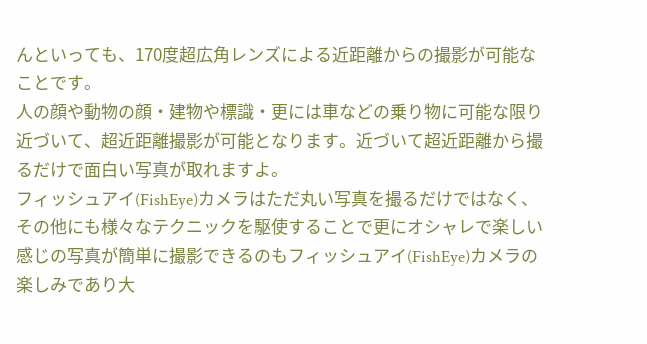んといっても、170度超広角レンズによる近距離からの撮影が可能なことです。
人の顔や動物の顔・建物や標識・更には車などの乗り物に可能な限り近づいて、超近距離撮影が可能となります。近づいて超近距離から撮るだけで面白い写真が取れますよ。
フィッシュアイ(FishEye)カメラはただ丸い写真を撮るだけではなく、その他にも様々なテクニックを駆使することで更にオシャレで楽しい感じの写真が簡単に撮影できるのもフィッシュアイ(FishEye)カメラの楽しみであり大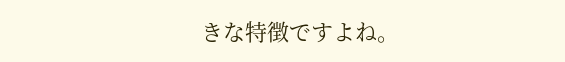きな特徴ですよね。